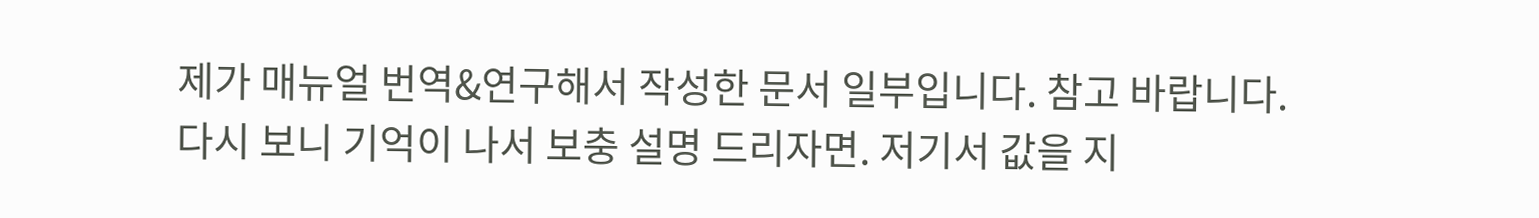제가 매뉴얼 번역&연구해서 작성한 문서 일부입니다. 참고 바랍니다.
다시 보니 기억이 나서 보충 설명 드리자면. 저기서 값을 지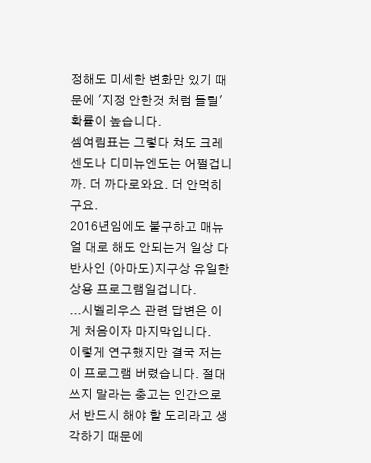정해도 미세한 변화만 있기 때문에 '지정 안한것 처럼 들릴'확률이 높습니다.
셈여림표는 그렇다 쳐도 크레센도나 디미뉴엔도는 어쩔겁니까. 더 까다로와요. 더 안먹히구요.
2016년임에도 불구하고 매뉴얼 대로 해도 안되는거 일상 다반사인 (아마도)지구상 유일한 상용 프로그램일겁니다.
...시벨리우스 관련 답변은 이게 처음이자 마지막입니다.
이렇게 연구했지만 결국 저는 이 프로그램 버렸습니다. 절대 쓰지 말라는 충고는 인간으로서 반드시 해야 할 도리라고 생각하기 때문에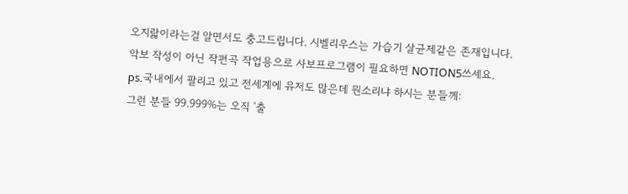오지랇이라는걸 알면서도 충고드립니다. 시벨리우스는 가습기 살균제같은 존재입니다.
악보 작성이 아닌 작편곡 작업용으로 사보프로그램이 필요하면 NOTION5쓰세요.
ps.국내에서 팔리고 있고 전세계에 유저도 많은데 뭔소리냐 하시는 분들께:
그런 분들 99.999%는 오직 '출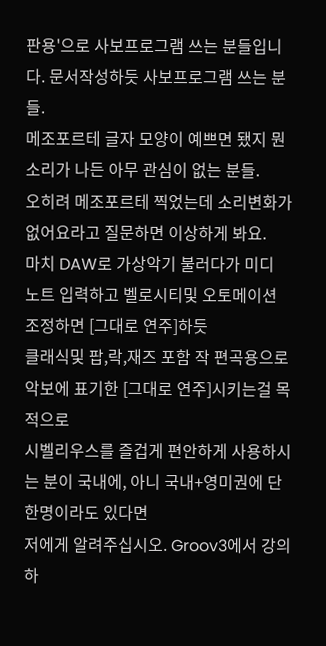판용'으로 사보프로그램 쓰는 분들입니다. 문서작성하듯 사보프로그램 쓰는 분들.
메조포르테 글자 모양이 예쁘면 됐지 뭔 소리가 나든 아무 관심이 없는 분들.
오히려 메조포르테 찍었는데 소리변화가 없어요라고 질문하면 이상하게 봐요.
마치 DAW로 가상악기 불러다가 미디 노트 입력하고 벨로시티및 오토메이션 조정하면 [그대로 연주]하듯
클래식및 팝,락,재즈 포함 작 편곡용으로 악보에 표기한 [그대로 연주]시키는걸 목적으로
시벨리우스를 즐겁게 편안하게 사용하시는 분이 국내에, 아니 국내+영미권에 단 한명이라도 있다면
저에게 알려주십시오. Groov3에서 강의하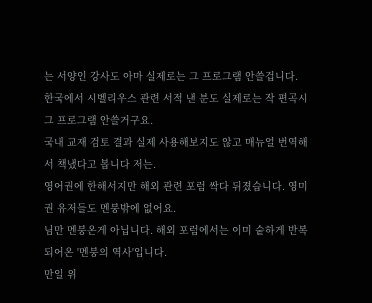는 서양인 강사도 아마 실제로는 그 프로그램 안쓸겁니다.
한국에서 시벨리우스 관련 서적 낸 분도 실제로는 작 편곡시 그 프로그램 안쓸거구요.
국내 교재 검토 결과 실제 사용해보지도 않고 매뉴얼 번역해서 책냈다고 봅니다 저는.
영어권에 한해서지만 해외 관련 포럼 싹다 뒤졌습니다. 영미권 유저들도 멘붕밖에 없어요.
님만 멘붕온게 아닙니다. 해외 포럼에서는 이미 숱하게 반복되어온 '멘붕의 역사'입니다.
만일 위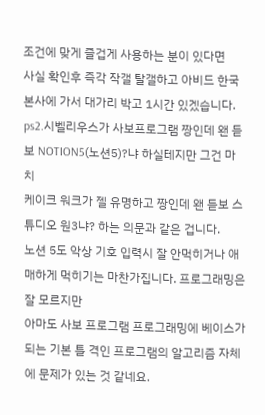조건에 맞게 즐겁게 사용하는 분이 있다면
사실 확인후 즉각 작갤 탈갤하고 아비드 한국 본사에 가서 대가리 박고 1시간 있겠습니다.
ps2.시벨리우스가 사보프로그램 짱인데 왠 듣보 NOTION5(노션5)?냐 하실테지만 그건 마치
케이크 워크가 젤 유명하고 짱인데 왠 듣보 스튜디오 원3냐? 하는 의문과 같은 겁니다.
노션 5도 악상 기호 입력시 잘 안먹히거나 애매하게 먹히기는 마찬가집니다. 프로그래밍은 잘 모르지만
아마도 사보 프로그램 프로그래밍에 베이스가 되는 기본 틀 격인 프로그램의 알고리즘 자체에 문제가 있는 것 같네요.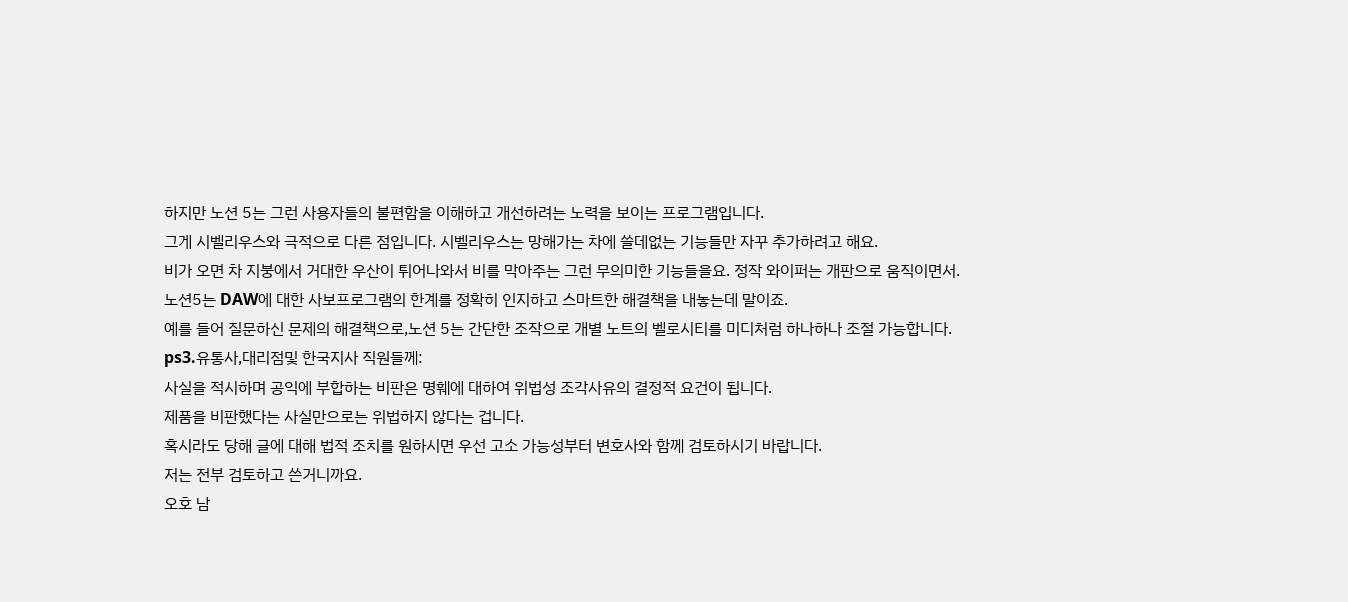하지만 노션 5는 그런 사용자들의 불편함을 이해하고 개선하려는 노력을 보이는 프로그램입니다.
그게 시벨리우스와 극적으로 다른 점입니다. 시벨리우스는 망해가는 차에 쓸데없는 기능들만 자꾸 추가하려고 해요.
비가 오면 차 지붕에서 거대한 우산이 튀어나와서 비를 막아주는 그런 무의미한 기능들을요. 정작 와이퍼는 개판으로 움직이면서.
노션5는 DAW에 대한 사보프로그램의 한계를 정확히 인지하고 스마트한 해결책을 내놓는데 말이죠.
예를 들어 질문하신 문제의 해결책으로,노션 5는 간단한 조작으로 개별 노트의 벨로시티를 미디처럼 하나하나 조절 가능합니다.
ps3.유통사,대리점및 한국지사 직원들께:
사실을 적시하며 공익에 부합하는 비판은 명훼에 대하여 위법성 조각사유의 결정적 요건이 됩니다.
제품을 비판했다는 사실만으로는 위법하지 않다는 겁니다.
혹시라도 당해 글에 대해 법적 조치를 원하시면 우선 고소 가능성부터 변호사와 함께 검토하시기 바랍니다.
저는 전부 검토하고 쓴거니까요.
오호 남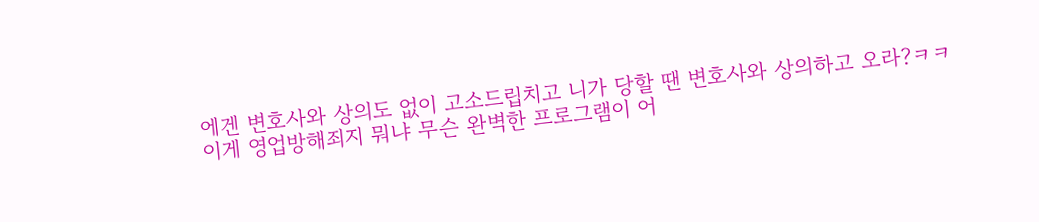에겐 변호사와 상의도 없이 고소드립치고 니가 당할 땐 변호사와 상의하고 오라?ㅋㅋ
이게 영업방해죄지 뭐냐 무슨 완벽한 프로그램이 어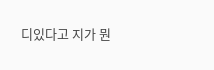디있다고 지가 뭔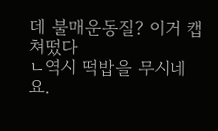데 불매운동질? 이거 캡쳐떴다
ㄴ역시 떡밥을 무시네요.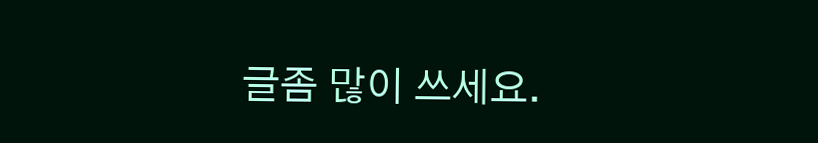글좀 많이 쓰세요.